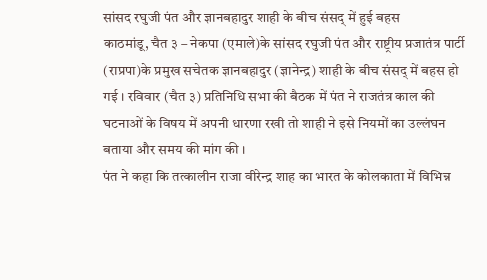सांसद रघुजी पंत और ज्ञानबहादुर शाही के बीच संसद् में हुई बहस
काठमांडू, चैत ३ – नेकपा (एमाले)के सांसद रघुजी पंत और राष्ट्रीय प्रजातंत्र पार्टी (राप्रपा)के प्रमुख सचेतक ज्ञानबहादुर (ज्ञानेन्द्र) शाही के बीच संसद् में बहस हो गई । रविवार (चैत ३) प्रतिनिधि सभा की बैठक में पंत ने राजतंत्र काल की घटनाओं के विषय में अपनी धारणा रखी तो शाही ने इसे नियमों का उल्लंघन बताया और समय की मांग की ।
पंत ने कहा कि तत्कालीन राजा वीरेन्द्र शाह का भारत के कोलकाता में विभिन्न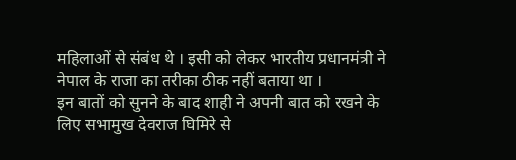महिलाओं से संबंध थे । इसी को लेकर भारतीय प्रधानमंत्री ने नेपाल के राजा का तरीका ठीक नहीं बताया था ।
इन बातों को सुनने के बाद शाही ने अपनी बात को रखने के लिए सभामुख देवराज घिमिरे से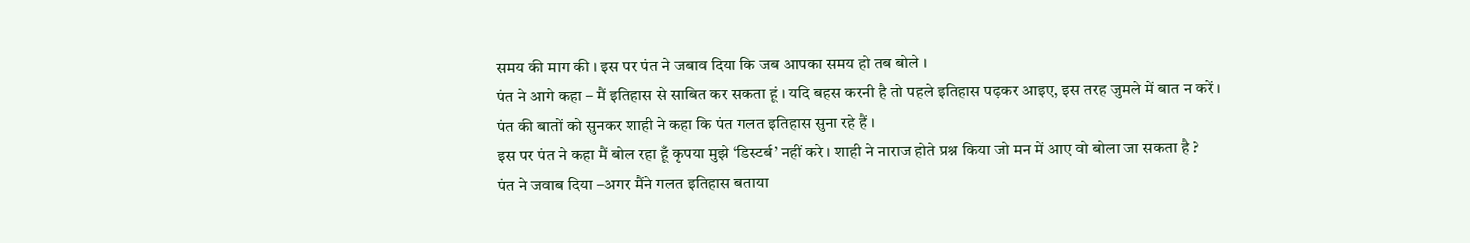समय की माग की । इस पर पंत ने जबाव दिया कि जब आपका समय हो तब बोले ।
पंत ने आगे कहा – मैं इतिहास से साबित कर सकता हूं । यदि बहस करनी है तो पहले इतिहास पढ़कर आइए, इस तरह जुमले में बात न करें ।
पंत की बातों को सुनकर शाही ने कहा कि पंत गलत इतिहास सुना रहे हैं ।
इस पर पंत ने कहा मैं बोल रहा हूँ कृपया मुझे ‘डिस्टर्ब’ नहीं करे । शाही ने नाराज होते प्रश्न किया जो मन में आए वो बोला जा सकता है ?
पंत ने जवाब दिया –अगर मैंने गलत इतिहास बताया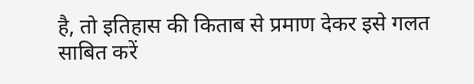है, तो इतिहास की किताब से प्रमाण देकर इसे गलत साबित करें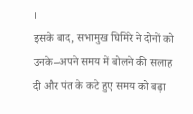।
इसके बाद, सभामुख घिमिरे ने दोनों को उनके–अपने समय में बोलने की सलाह दी और पंत के कटे हुए समय को बढ़ा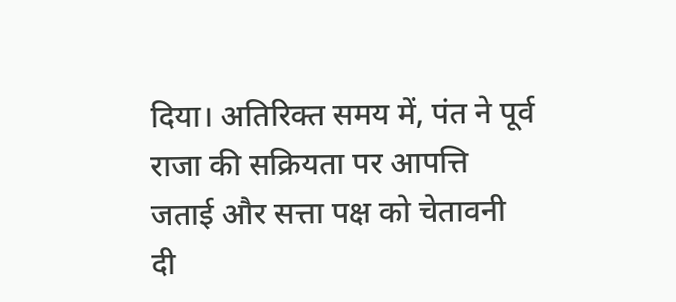दिया। अतिरिक्त समय में, पंत ने पूर्व राजा की सक्रियता पर आपत्ति जताई और सत्ता पक्ष को चेतावनी दी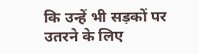कि उन्हें भी सड़कों पर उतरने के लिए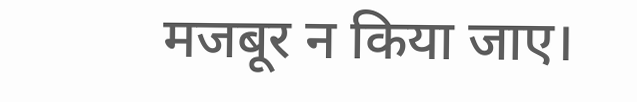मजबूर न किया जाए।